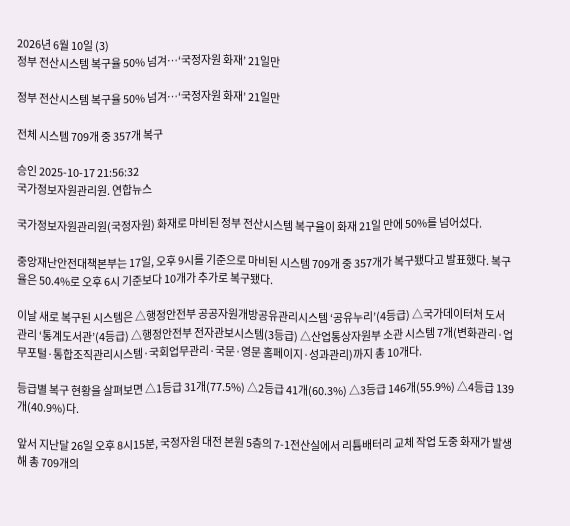2026년 6월 10일 (3)
정부 전산시스템 복구율 50% 넘겨…‘국정자원 화재’ 21일만

정부 전산시스템 복구율 50% 넘겨…‘국정자원 화재’ 21일만

전체 시스템 709개 중 357개 복구

승인 2025-10-17 21:56:32
국가정보자원관리원. 연합뉴스

국가정보자원관리원(국정자원) 화재로 마비된 정부 전산시스템 복구율이 화재 21일 만에 50%를 넘어섰다.

중앙재난안전대책본부는 17일, 오후 9시를 기준으로 마비된 시스템 709개 중 357개가 복구됐다고 발표했다. 복구율은 50.4%로 오후 6시 기준보다 10개가 추가로 복구됐다.

이날 새로 복구된 시스템은 △행정안전부 공공자원개방공유관리시스템 ‘공유누리’(4등급) △국가데이터처 도서관리 ‘통계도서관’(4등급) △행정안전부 전자관보시스템(3등급) △산업통상자원부 소관 시스템 7개(변화관리·업무포털·통합조직관리시스템·국회업무관리·국문·영문 홈페이지·성과관리)까지 총 10개다.

등급별 복구 현황을 살펴보면 △1등급 31개(77.5%) △2등급 41개(60.3%) △3등급 146개(55.9%) △4등급 139개(40.9%)다.

앞서 지난달 26일 오후 8시15분, 국정자원 대전 본원 5층의 7-1전산실에서 리튬배터리 교체 작업 도중 화재가 발생해 총 709개의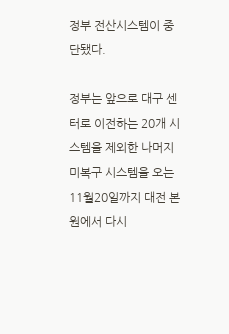정부 전산시스템이 중단됐다.

정부는 앞으로 대구 센터로 이전하는 20개 시스템을 제외한 나머지 미복구 시스템을 오는 11월20일까지 대전 본원에서 다시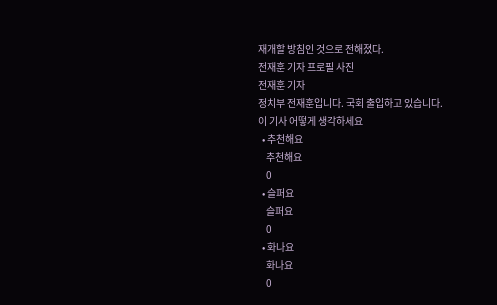재개할 방침인 것으로 전해졌다.
전재훈 기자 프로필 사진
전재훈 기자
정치부 전재훈입니다. 국회 출입하고 있습니다.
이 기사 어떻게 생각하세요
  • 추천해요
    추천해요
    0
  • 슬퍼요
    슬퍼요
    0
  • 화나요
    화나요
    0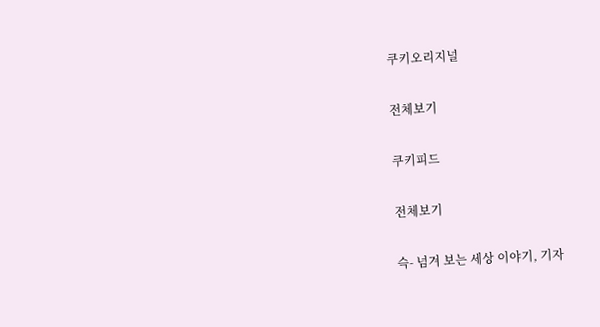쿠키오리지널

전체보기

쿠키피드

전체보기

슥- 넘겨 보는 세상 이야기, 기자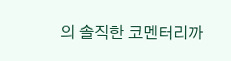의 솔직한 코멘터리까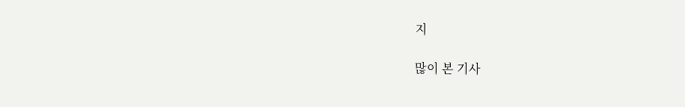지

많이 본 기사